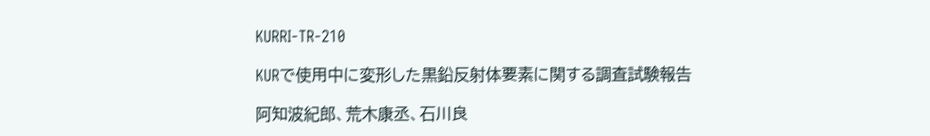KURRI-TR-210

KURで使用中に変形した黒鉛反射体要素に関する調査試験報告

阿知波紀郎、荒木康丞、石川良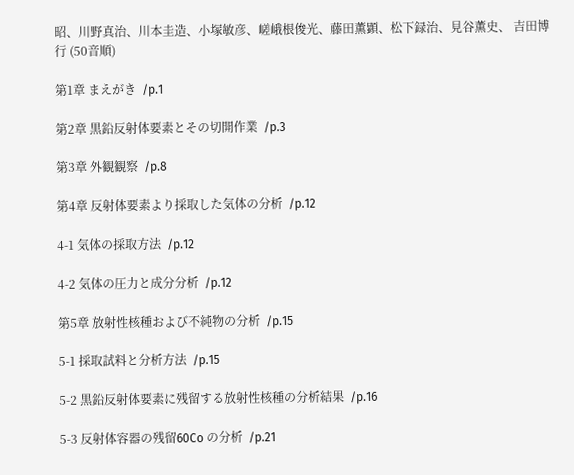昭、川野真治、川本圭造、小塚敏彦、嵯峨根俊光、藤田薫顕、松下録治、見谷薫史、 吉田博行 (50音順)

第1章 まえがき  /p.1

第2章 黒鉛反射体要素とその切開作業  /p.3

第3章 外観観察  /p.8

第4章 反射体要素より採取した気体の分析  /p.12

4-1 気体の採取方法  /p.12

4-2 気体の圧力と成分分析  /p.12

第5章 放射性核種および不純物の分析  /p.15

5-1 採取試料と分析方法  /p.15

5-2 黒鉛反射体要素に残留する放射性核種の分析結果  /p.16

5-3 反射体容器の残留60Co の分析  /p.21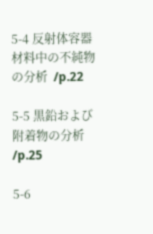5-4 反射体容器材料中の不純物の分析  /p.22

5-5 黒鉛および附着物の分析  /p.25

5-6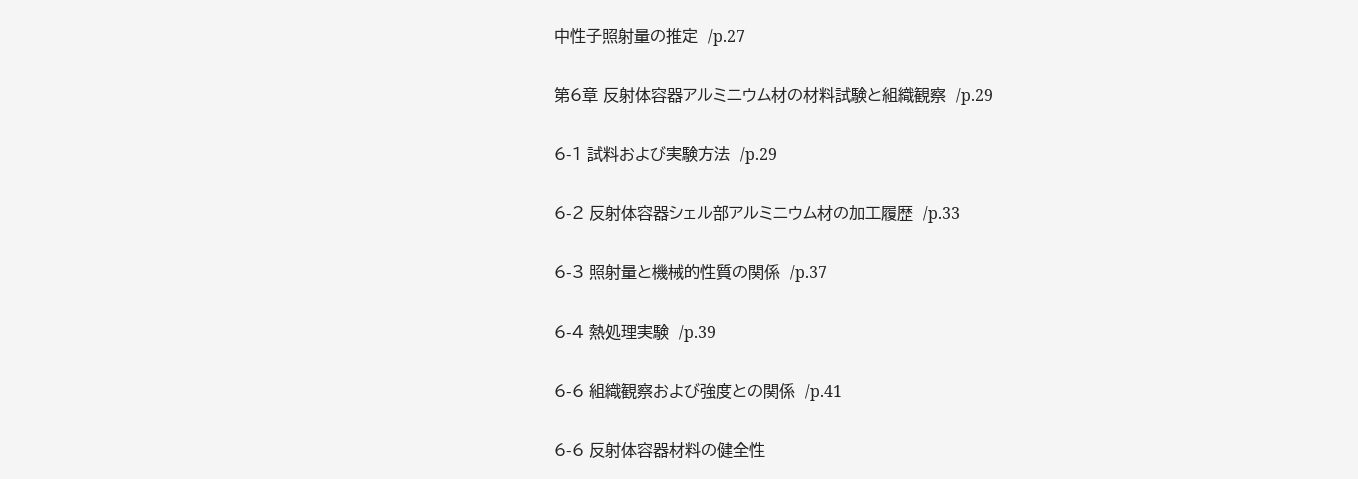中性子照射量の推定  /p.27

第6章 反射体容器アルミニウム材の材料試験と組織観察  /p.29

6-1 試料および実験方法  /p.29

6-2 反射体容器シェル部アルミニウム材の加工履歴  /p.33

6-3 照射量と機械的性質の関係  /p.37

6-4 熱処理実験  /p.39

6-6 組織観察および強度との関係  /p.41

6-6 反射体容器材料の健全性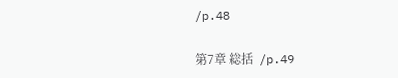/p.48

第7章 総括  /p.49